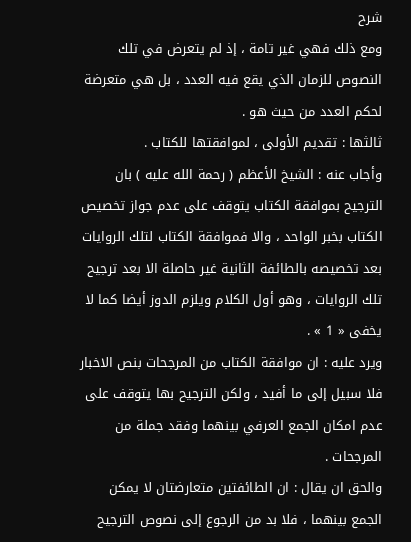شرح
ومع ذلك فهي غير تامة ، إذ لم يتعرض في تلك النصوص للزمان الذي يقع فيه العدد ، بل هي متعرضة لحكم العدد من حيث هو .
ثالثها : تقديم الأولى ، لموافقتها للكتاب .
وأجاب عنه : الشيخ الأعظم ( رحمة الله عليه ) بان الترجيح بموافقة الكتاب يتوقف على عدم جواز تخصيص الكتاب بخبر الواحد ، والا فموافقة الكتاب لتلك الروايات بعد تخصيصه بالطائفة الثانية غير حاصلة الا بعد ترجيح تلك الروايات ، وهو أول الكلام ويلزم الدوز أيضا كما لا يخفى « 1 » .
ويرد عليه : ان موافقة الكتاب من المرجحات بنص الاخبار فلا سبيل إلى ما أفيد ، ولكن الترجيح بها يتوقف على عدم امكان الجمع العرفي بينهما وفقد جملة من المرجحات .
والحق ان يقال : ان الطائفتين متعارضتان لا يمكن الجمع بينهما ، فلا بد من الرجوع إلى نصوص الترجيح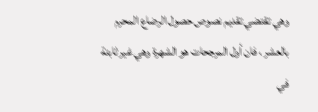وهي تقتضي تقديم نصوص حصول الرضاع المحرم بالعشر ، فان أول المرجحات هو الشهرة وهي غير ثابتة في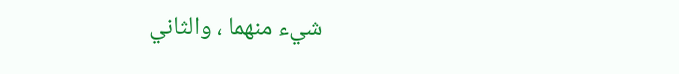شيء منهما ، والثاني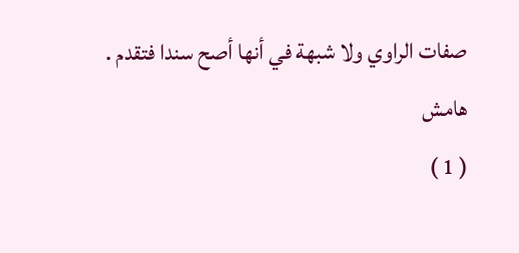صفات الراوي ولا شبهة في أنها أصح سندا فتقدم .
هامش
( 1 )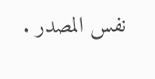نفس المصدر .